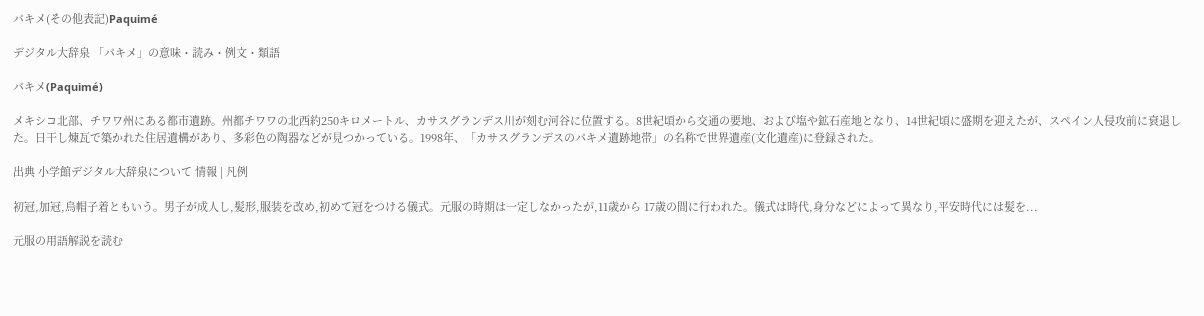パキメ(その他表記)Paquimé

デジタル大辞泉 「パキメ」の意味・読み・例文・類語

パキメ(Paquimé)

メキシコ北部、チワワ州にある都市遺跡。州都チワワの北西約250キロメートル、カサスグランデス川が刻む河谷に位置する。8世紀頃から交通の要地、および塩や鉱石産地となり、14世紀頃に盛期を迎えたが、スペイン人侵攻前に衰退した。日干し煉瓦で築かれた住居遺構があり、多彩色の陶器などが見つかっている。1998年、「カサスグランデスのパキメ遺跡地帯」の名称で世界遺産(文化遺産)に登録された。

出典 小学館デジタル大辞泉について 情報 | 凡例

初冠,加冠,烏帽子着ともいう。男子が成人し,髪形,服装を改め,初めて冠をつける儀式。元服の時期は一定しなかったが,11歳から 17歳の間に行われた。儀式は時代,身分などによって異なり,平安時代には髪を...

元服の用語解説を読む